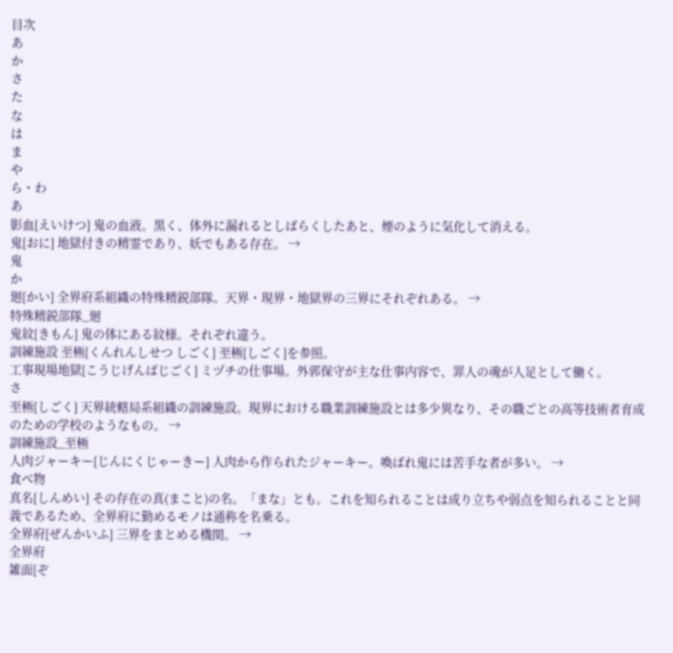目次
あ
か
さ
た
な
は
ま
や
ら・わ
あ
影血[えいけつ] 鬼の血液。黒く、体外に漏れるとしばらくしたあと、煙のように気化して消える。
鬼[おに] 地獄付きの精霊であり、妖でもある存在。 →
鬼
か
廻[かい] 全界府系組織の特殊精鋭部隊。天界・現界・地獄界の三界にそれぞれある。 →
特殊精鋭部隊_廻
鬼紋[きもん] 鬼の体にある紋様。それぞれ違う。
訓練施設 至極[くんれんしせつ しごく] 至極[しごく]を参照。
工事現場地獄[こうじげんばじごく] ミヅチの仕事場。外郭保守が主な仕事内容で、罪人の魂が人足として働く。
さ
至極[しごく] 天界統轄局系組織の訓練施設。現界における職業訓練施設とは多少異なり、その職ごとの高等技術者育成のための学校のようなもの。 →
訓練施設_至極
人肉ジャーキー[じんにくじゃーきー] 人肉から作られたジャーキー。喚ばれ鬼には苦手な者が多い。 →
食べ物
真名[しんめい] その存在の真(まこと)の名。「まな」とも。これを知られることは成り立ちや弱点を知られることと同義であるため、全界府に勤めるモノは通称を名乗る。
全界府[ぜんかいふ] 三界をまとめる機関。 →
全界府
雑面[ぞ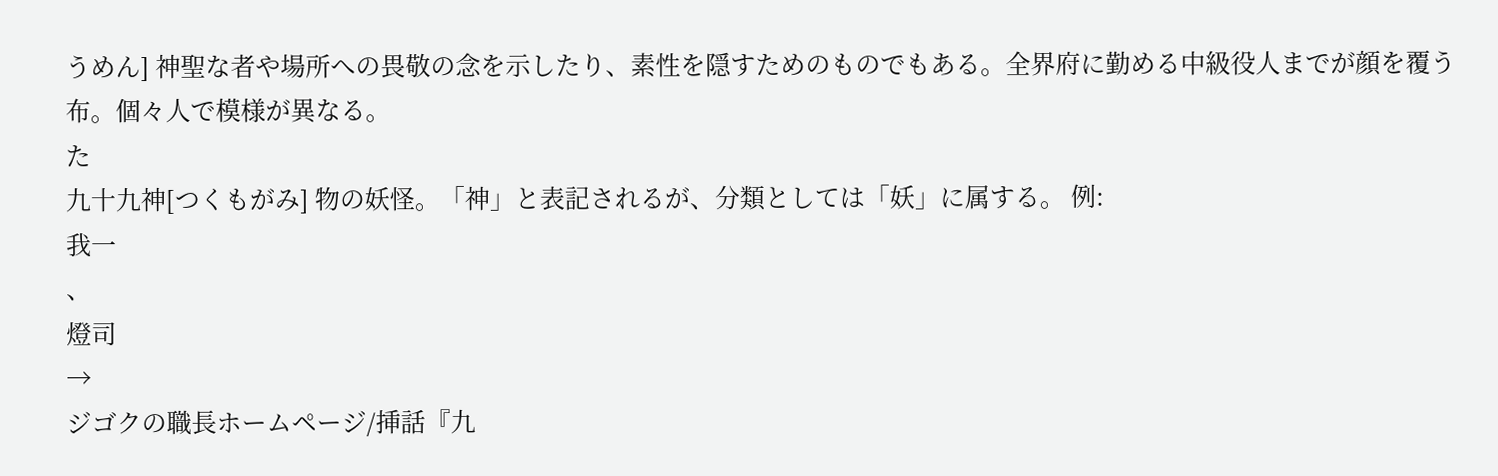うめん] 神聖な者や場所への畏敬の念を示したり、素性を隠すためのものでもある。全界府に勤める中級役人までが顔を覆う布。個々人で模様が異なる。
た
九十九神[つくもがみ] 物の妖怪。「神」と表記されるが、分類としては「妖」に属する。 例:
我一
、
燈司
→
ジゴクの職長ホームページ/挿話『九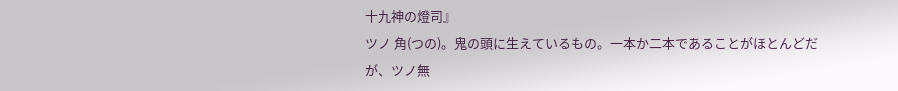十九神の燈司』
ツノ 角(つの)。鬼の頭に生えているもの。一本か二本であることがほとんどだが、ツノ無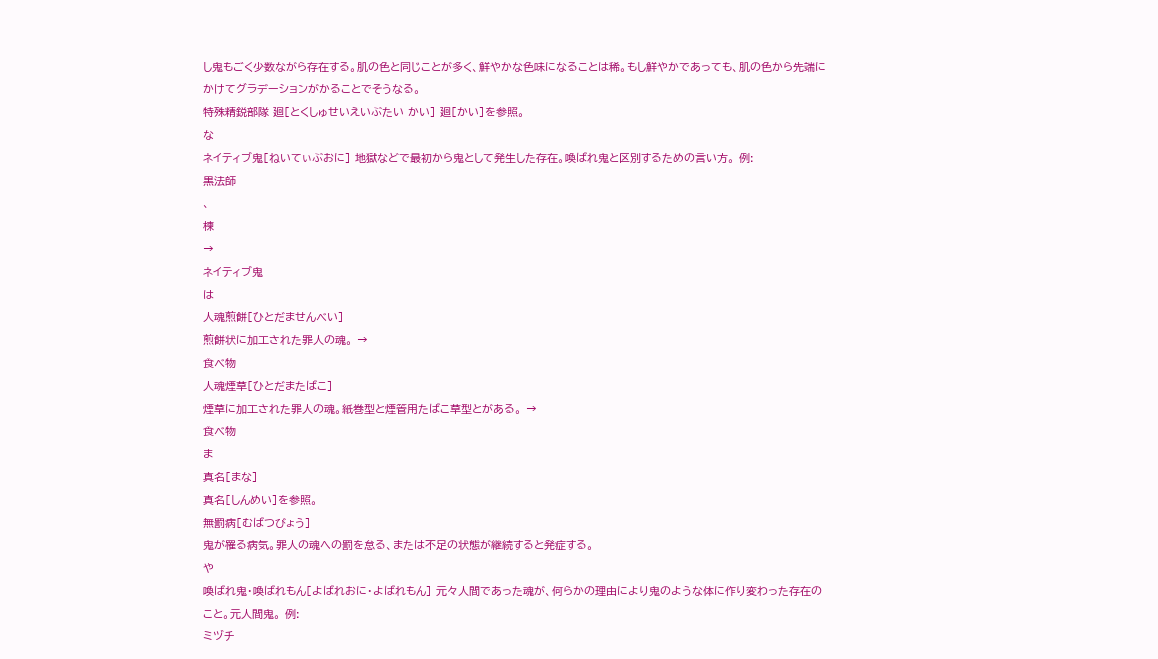し鬼もごく少数ながら存在する。肌の色と同じことが多く、鮮やかな色味になることは稀。もし鮮やかであっても、肌の色から先端にかけてグラデーションがかることでそうなる。
特殊精鋭部隊 廻[とくしゅせいえいぶたい かい] 廻[かい]を参照。
な
ネイティブ鬼[ねいてぃぶおに] 地獄などで最初から鬼として発生した存在。喚ばれ鬼と区別するための言い方。 例:
黒法師
、
楝
→
ネイティブ鬼
は
人魂煎餅[ひとだませんべい]
煎餅状に加工された罪人の魂。 →
食べ物
人魂煙草[ひとだまたばこ]
煙草に加工された罪人の魂。紙巻型と煙管用たばこ草型とがある。 →
食べ物
ま
真名[まな]
真名[しんめい]を参照。
無罰病[むばつびょう]
鬼が罹る病気。罪人の魂への罰を怠る、または不足の状態が継続すると発症する。
や
喚ばれ鬼・喚ばれもん[よばれおに・よばれもん] 元々人間であった魂が、何らかの理由により鬼のような体に作り変わった存在のこと。元人間鬼。 例:
ミヅチ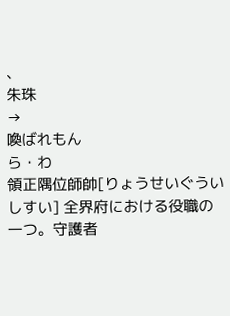、
朱珠
→
喚ばれもん
ら・わ
領正隅位師帥[りょうせいぐういしすい] 全界府における役職の一つ。守護者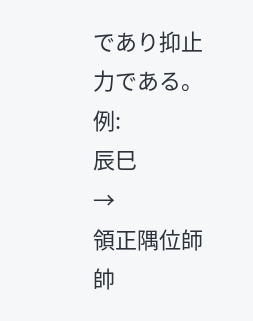であり抑止力である。 例:
辰巳
→
領正隅位師帥